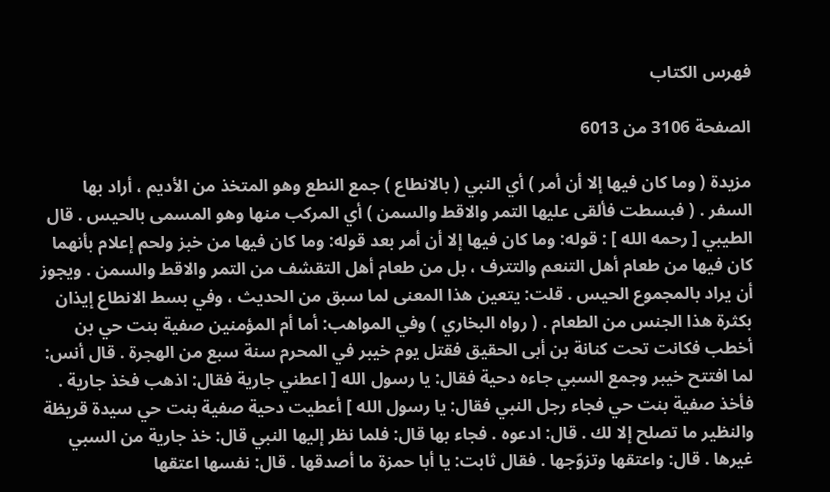فهرس الكتاب

الصفحة 3106 من 6013

مزيدة ( وما كان فيها إلا أن أمر ) أي النبي ( بالانطاع ) جمع النطع وهو المتخذ من الأديم ، أراد بها السفر . ( فبسطت فألقى عليها التمر والاقط والسمن ) أي المركب منها وهو المسمى بالحيس . قال الطيبي [ رحمه الله ] : قوله: وما كان فيها إلا أن أمر بعد قوله: وما كان فيها من خبز ولحم إعلام بأنهما كان فيها من طعام أهل التنعم والتترف ، بل من طعام أهل التقشف من التمر والاقط والسمن . ويجوز أن يراد بالمجموع الحيس . قلت: يتعين هذا المعنى لما سبق من الحديث ، وفي بسط الانطاع إيذان بكثرة هذا الجنس من الطعام . ( رواه البخاري ) وفي المواهب: أما أم المؤمنين صفية بنت حي بن أخطب فكانت تحت كنانة بن أبى الحقيق فقتل يوم خيبر في المحرم سنة سبع من الهجرة . قال أنس: لما افتتح خيبر وجمع السبي جاءه دحية فقال: يا رسول الله [ اعطني جارية فقال: اذهب فخذ جارية . فأخذ صفية بنت حي فجاء رجل النبي فقال: يا رسول الله ] أعطيت دحية صفية بنت حي سيدة قريظة والنظير ما تصلح إلا لك . قال: ادعوه . فجاء بها قال: فلما نظر إليها النبي قال: خذ جارية من السبي غيرها . قال: واعتقها وتزوّجها . فقال ثابت: يا أبا حمزة ما أصدقها . قال: نفسها اعتقها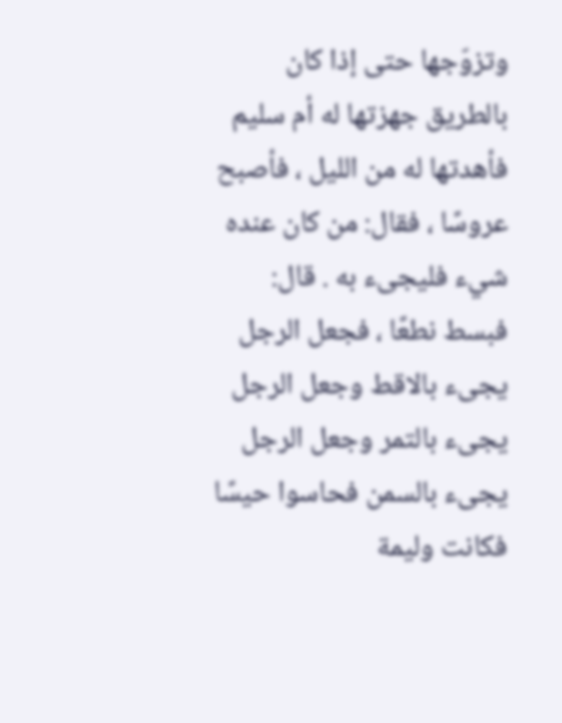وتزوّجها حتى إذا كان بالطريق جهزتها له أم سليم فأهدتها له من الليل ، فأصبح عروسًا ، فقال: من كان عنده شيء فليجىء به . قال: فبسط نطعًا ، فجعل الرجل يجىء بالاقط وجعل الرجل يجىء بالتمر وجعل الرجل يجىء بالسمن فحاسوا حيسًا فكانت وليمة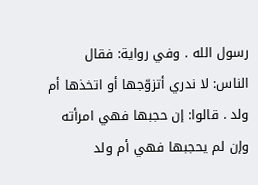رسول الله . وفي رواية: فقال الناس: لا ندري أتزوّجها أو اتخذها أم ولد . قالوا: إن حجبها فهي امرأته وإن لم يحجبها فهي أم ولد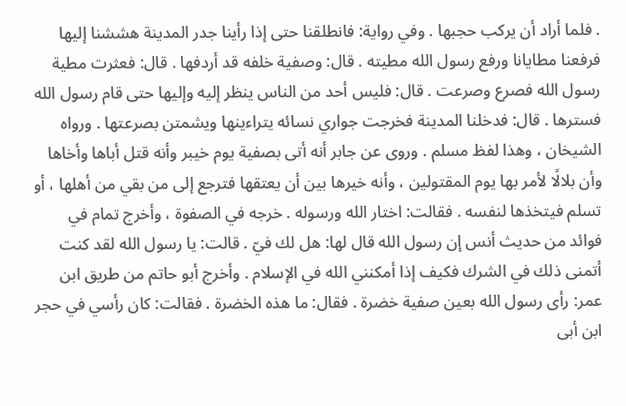. فلما أراد أن يركب حجبها . وفي رواية: فانطلقنا حتى إذا رأينا جدر المدينة هششنا إليها فرفعنا مطايانا ورفع رسول الله مطيته . قال: وصفية خلفه قد أردفها . قال: فعثرت مطية رسول الله فصرع وصرعت . قال: فليس أحد من الناس ينظر إليه وإليها حتى قام رسول الله فسترها . قال: فدخلنا المدينة فخرجت جواري نسائه يتراءينها ويشمتن بصرعتها . ورواه الشيخان ، وهذا لفظ مسلم . وروى عن جابر أنه أتى بصفية يوم خيبر وأنه قتل أباها وأخاها وأن بلالًا لأمر بها يوم المقتولين ، وأنه خيرها بين أن يعتقها فترجع إلى من بقي من أهلها ، أو تسلم فيتخذها لنفسه . فقالت: اختار الله ورسوله . خرجه في الصفوة ، وأخرج تمام في فوائد من حديث أنس إن رسول الله قال لها: هل لك فيّ . قالت: يا رسول الله لقد كنت أتمنى ذلك في الشرك فكيف إذا أمكنني الله في الإسلام . وأخرج أبو حاتم من طريق ابن عمر: رأى رسول الله بعين صفية خضرة . فقال: ما هذه الخضرة . فقالت: كان رأسي في حجر ابن أبى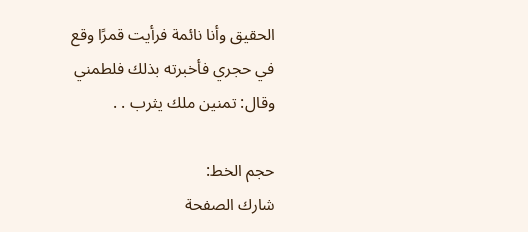الحقيق وأنا نائمة فرأيت قمرًا وقع في حجري فأخبرته بذلك فلطمني وقال: تمنين ملك يثرب . .

حجم الخط:
شارك الصفحة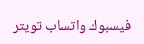فيسبوك واتساب تويتر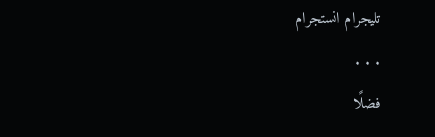تليجرام انستجرام
. . .
فضلًا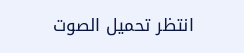انتظر تحميل الصوت